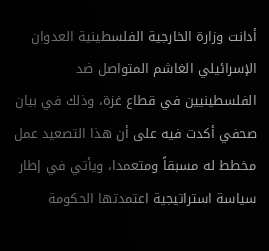أدانت وزارة الخارجية الفلسطينية العدوان الإسرائيلي الغاشم المتواصل ضد الفلسطينيين في قطاع غزة، وذلك في بيان صحفي أكدت فيه على أن هذا التصعيد عمل مخطط له مسبقاً ومتعمدا، ويأتي في إطار سياسة استراتيجية اعتمدتها الحكومة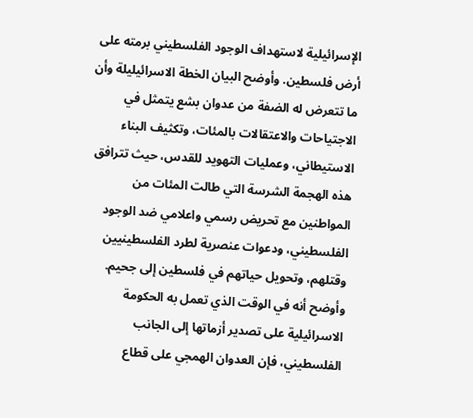الإسرائيلية لاستهداف الوجود الفلسطيني برمته على أرض فلسطين. وأوضح البيان الخطة الاسرائيليلة وأن ما تتعرض له الضفة من عدوان بشع يتمثل في الاجتياحات والاعتقالات بالمئات، وتكثيف البناء الاستيطاني، وعمليات التهويد للقدس، حيث تترافق هذه الهجمة الشرسة التي طالت المئات من المواطنين مع تحريض رسمي واعلامي ضد الوجود الفلسطيني، ودعوات عنصرية لطرد الفلسطينيين وقتلهم، وتحويل حياتهم في فلسطين إلى جحيم. وأوضح أنه في الوقت الذي تعمل به الحكومة الاسرائيلية على تصدير أزماتها إلى الجانب الفلسطيني، فإن العدوان الهمجي على قطاع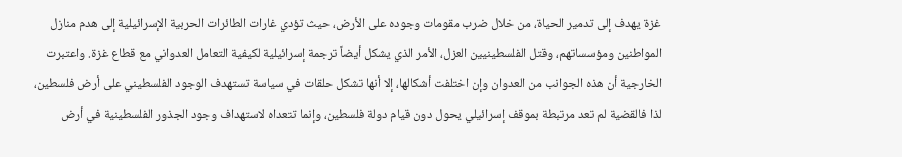غزة يهدف إلى تدمير الحياة، من خلال ضرب مقومات وجوده على الأرض، حيث تؤدي غارات الطائرات الحربية الإسرائيلية إلى هدم منازل المواطنين ومؤسساتهم، وقتل الفلسطينيين العزل، الأمر الذي يشكل أيضاً ترجمة إسرائيلية لكيفية التعامل العدواني مع قطاع غزة. واعتبرت الخارجية أن هذه الجوانب من العدوان وإن اختلفت أشكالها، إلا أنها تشكل حلقات في سياسة تستهدف الوجود الفلسطيني على أرض فلسطين، لذا فالقضية لم تعد مرتبطة بموقف إسرائيلي يحول دون قيام دولة فلسطين، وإنما تتعداه لاستهداف وجود الجذور الفلسطينية في أرض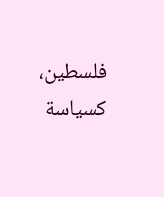فلسطين، كسياسة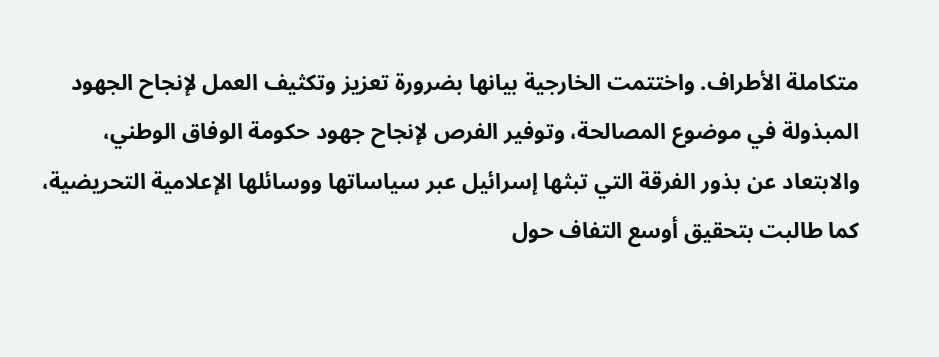متكاملة الأطراف. واختتمت الخارجية بيانها بضرورة تعزيز وتكثيف العمل لإنجاح الجهود المبذولة في موضوع المصالحة، وتوفير الفرص لإنجاح جهود حكومة الوفاق الوطني، والابتعاد عن بذور الفرقة التي تبثها إسرائيل عبر سياساتها ووسائلها الإعلامية التحريضية، كما طالبت بتحقيق أوسع التفاف حول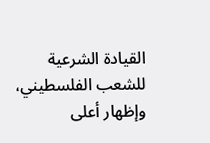القيادة الشرعية للشعب الفلسطيني، وإظهار أعلى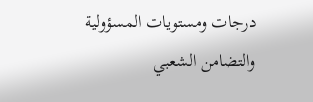درجات ومستويات المسؤولية والتضامن الشعبي